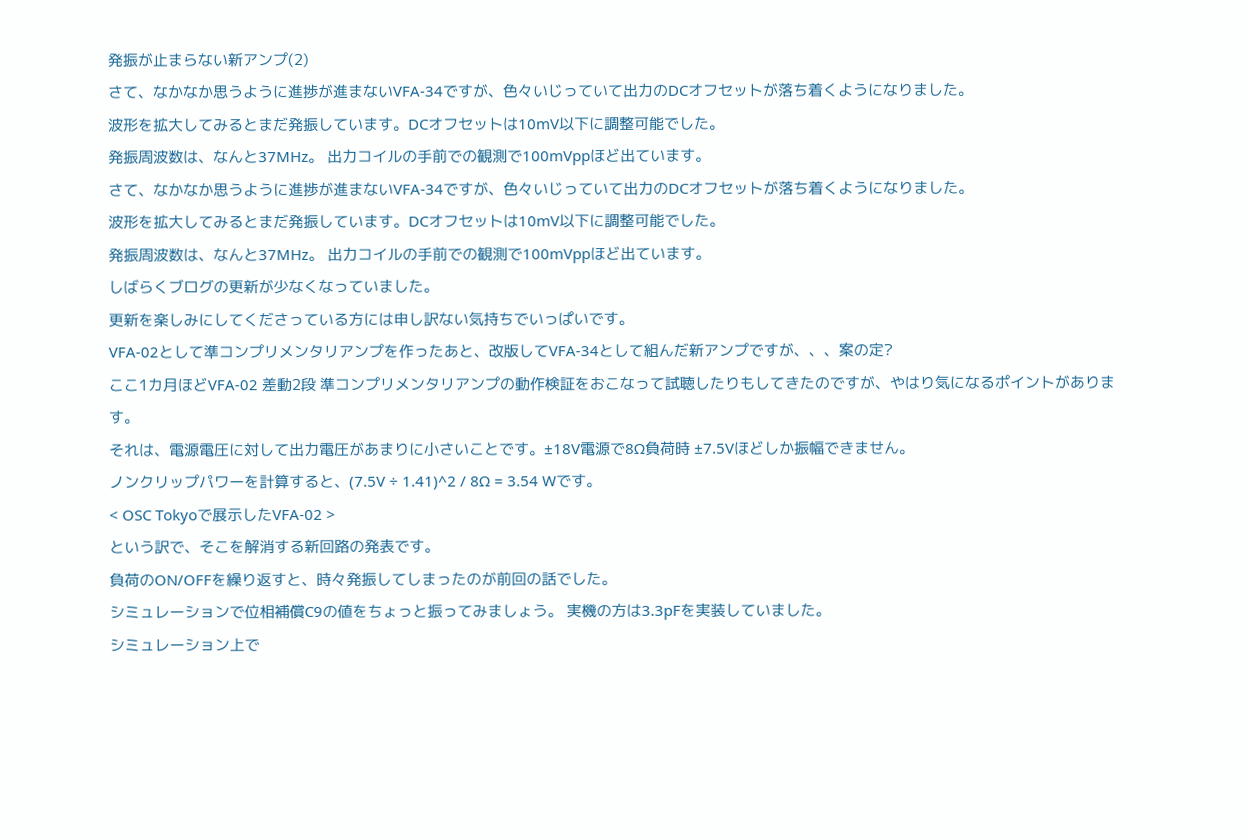発振が止まらない新アンプ(2)
さて、なかなか思うように進捗が進まないVFA-34ですが、色々いじっていて出力のDCオフセットが落ち着くようになりました。
波形を拡大してみるとまだ発振しています。DCオフセットは10mV以下に調整可能でした。
発振周波数は、なんと37MHz。 出力コイルの手前での観測で100mVppほど出ています。
さて、なかなか思うように進捗が進まないVFA-34ですが、色々いじっていて出力のDCオフセットが落ち着くようになりました。
波形を拡大してみるとまだ発振しています。DCオフセットは10mV以下に調整可能でした。
発振周波数は、なんと37MHz。 出力コイルの手前での観測で100mVppほど出ています。
しばらくブログの更新が少なくなっていました。
更新を楽しみにしてくださっている方には申し訳ない気持ちでいっぱいです。
VFA-02として準コンプリメンタリアンプを作ったあと、改版してVFA-34として組んだ新アンプですが、、、案の定?
ここ1カ月ほどVFA-02 差動2段 準コンプリメンタリアンプの動作検証をおこなって試聴したりもしてきたのですが、やはり気になるポイントがあります。
それは、電源電圧に対して出力電圧があまりに小さいことです。±18V電源で8Ω負荷時 ±7.5Vほどしか振幅できません。
ノンクリップパワーを計算すると、(7.5V ÷ 1.41)^2 / 8Ω = 3.54 Wです。
< OSC Tokyoで展示したVFA-02 >
という訳で、そこを解消する新回路の発表です。
負荷のON/OFFを繰り返すと、時々発振してしまったのが前回の話でした。
シミュレーションで位相補償C9の値をちょっと振ってみましょう。 実機の方は3.3pFを実装していました。
シミュレーション上で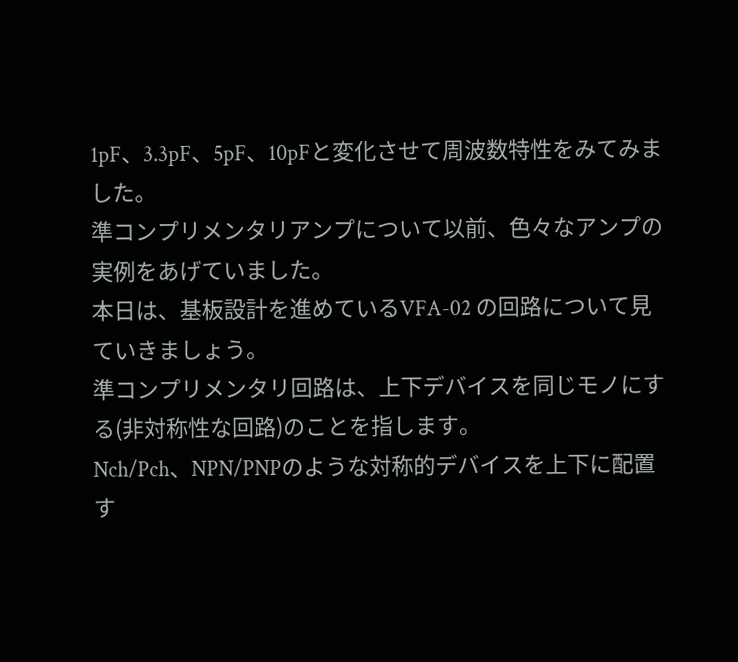1pF、3.3pF、5pF、10pFと変化させて周波数特性をみてみました。
準コンプリメンタリアンプについて以前、色々なアンプの実例をあげていました。
本日は、基板設計を進めているVFA-02 の回路について見ていきましょう。
準コンプリメンタリ回路は、上下デバイスを同じモノにする(非対称性な回路)のことを指します。
Nch/Pch、NPN/PNPのような対称的デバイスを上下に配置す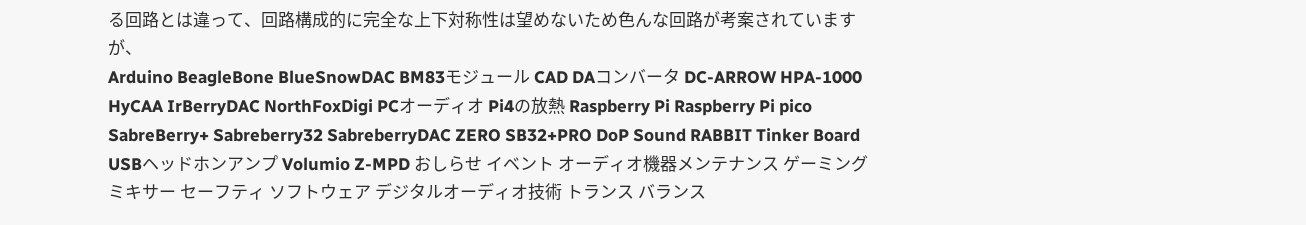る回路とは違って、回路構成的に完全な上下対称性は望めないため色んな回路が考案されていますが、
Arduino BeagleBone BlueSnowDAC BM83モジュール CAD DAコンバータ DC-ARROW HPA-1000 HyCAA IrBerryDAC NorthFoxDigi PCオーディオ Pi4の放熱 Raspberry Pi Raspberry Pi pico SabreBerry+ Sabreberry32 SabreberryDAC ZERO SB32+PRO DoP Sound RABBIT Tinker Board USBヘッドホンアンプ Volumio Z-MPD おしらせ イベント オーディオ機器メンテナンス ゲーミングミキサー セーフティ ソフトウェア デジタルオーディオ技術 トランス バランス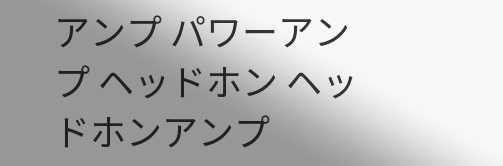アンプ パワーアンプ ヘッドホン ヘッドホンアンプ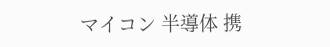マイコン 半導体 携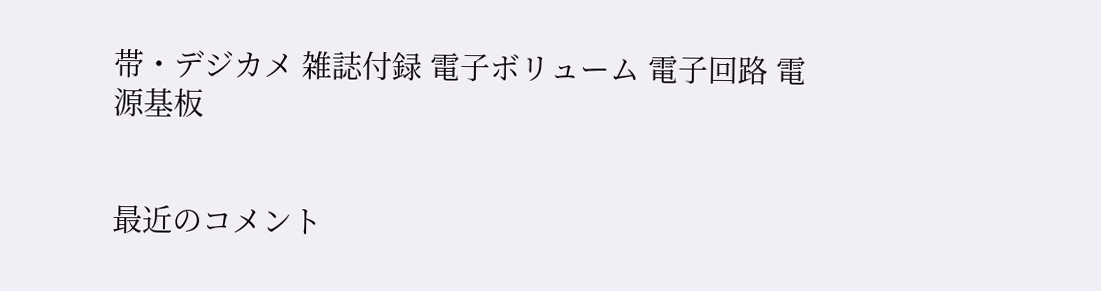帯・デジカメ 雑誌付録 電子ボリューム 電子回路 電源基板


最近のコメント